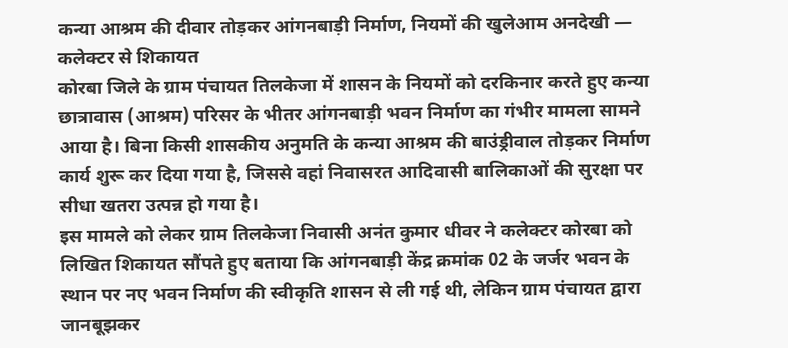कन्या आश्रम की दीवार तोड़कर आंगनबाड़ी निर्माण, नियमों की खुलेआम अनदेखी — कलेक्टर से शिकायत
कोरबा जिले के ग्राम पंचायत तिलकेजा में शासन के नियमों को दरकिनार करते हुए कन्या छात्रावास (आश्रम) परिसर के भीतर आंगनबाड़ी भवन निर्माण का गंभीर मामला सामने आया है। बिना किसी शासकीय अनुमति के कन्या आश्रम की बाउंड्रीवाल तोड़कर निर्माण कार्य शुरू कर दिया गया है, जिससे वहां निवासरत आदिवासी बालिकाओं की सुरक्षा पर सीधा खतरा उत्पन्न हो गया है।
इस मामले को लेकर ग्राम तिलकेजा निवासी अनंत कुमार धीवर ने कलेक्टर कोरबा को लिखित शिकायत सौंपते हुए बताया कि आंगनबाड़ी केंद्र क्रमांक 02 के जर्जर भवन के स्थान पर नए भवन निर्माण की स्वीकृति शासन से ली गई थी, लेकिन ग्राम पंचायत द्वारा जानबूझकर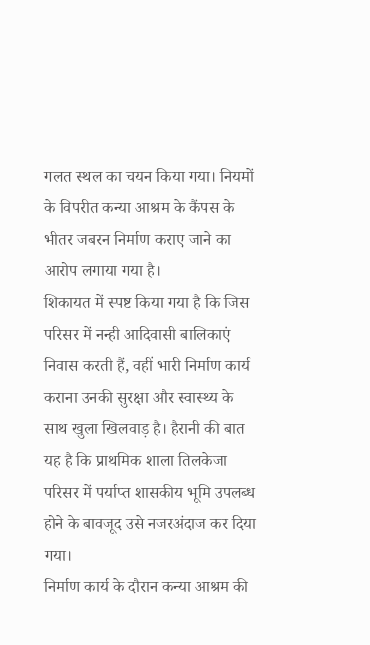गलत स्थल का चयन किया गया। नियमों के विपरीत कन्या आश्रम के कैंपस के भीतर जबरन निर्माण कराए जाने का आरोप लगाया गया है।
शिकायत में स्पष्ट किया गया है कि जिस परिसर में नन्ही आदिवासी बालिकाएं निवास करती हैं, वहीं भारी निर्माण कार्य कराना उनकी सुरक्षा और स्वास्थ्य के साथ खुला खिलवाड़ है। हैरानी की बात यह है कि प्राथमिक शाला तिलकेजा परिसर में पर्याप्त शासकीय भूमि उपलब्ध होने के बावजूद उसे नजरअंदाज कर दिया गया।
निर्माण कार्य के दौरान कन्या आश्रम की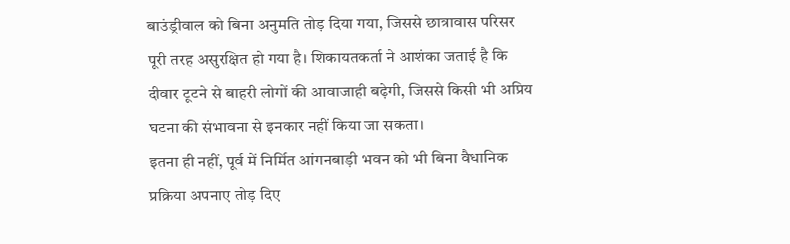बाउंड्रीवाल को बिना अनुमति तोड़ दिया गया, जिससे छात्रावास परिसर पूरी तरह असुरक्षित हो गया है। शिकायतकर्ता ने आशंका जताई है कि दीवार टूटने से बाहरी लोगों की आवाजाही बढ़ेगी, जिससे किसी भी अप्रिय घटना की संभावना से इनकार नहीं किया जा सकता।
इतना ही नहीं, पूर्व में निर्मित आंगनबाड़ी भवन को भी बिना वैधानिक प्रक्रिया अपनाए तोड़ दिए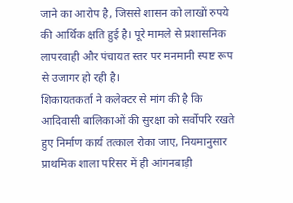जाने का आरोप है, जिससे शासन को लाखों रुपये की आर्थिक क्षति हुई है। पूरे मामले से प्रशासनिक लापरवाही और पंचायत स्तर पर मनमानी स्पष्ट रूप से उजागर हो रही है।
शिकायतकर्ता ने कलेक्टर से मांग की है कि आदिवासी बालिकाओं की सुरक्षा को सर्वोपरि रखते हुए निर्माण कार्य तत्काल रोका जाए, नियमानुसार प्राथमिक शाला परिसर में ही आंगनबाड़ी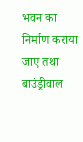भवन का निर्माण कराया जाए तथा बाउंड्रीवाल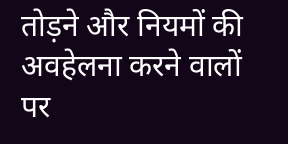तोड़ने और नियमों की अवहेलना करने वालों पर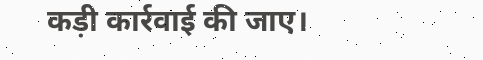कड़ी कार्रवाई की जाए।